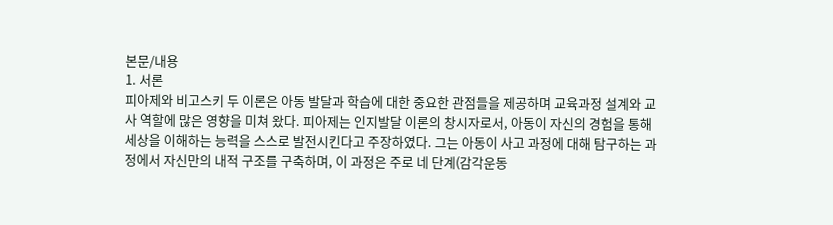본문/내용
1. 서론
피아제와 비고스키 두 이론은 아동 발달과 학습에 대한 중요한 관점들을 제공하며 교육과정 설계와 교사 역할에 많은 영향을 미쳐 왔다. 피아제는 인지발달 이론의 창시자로서, 아동이 자신의 경험을 통해 세상을 이해하는 능력을 스스로 발전시킨다고 주장하였다. 그는 아동이 사고 과정에 대해 탐구하는 과정에서 자신만의 내적 구조를 구축하며, 이 과정은 주로 네 단계(감각운동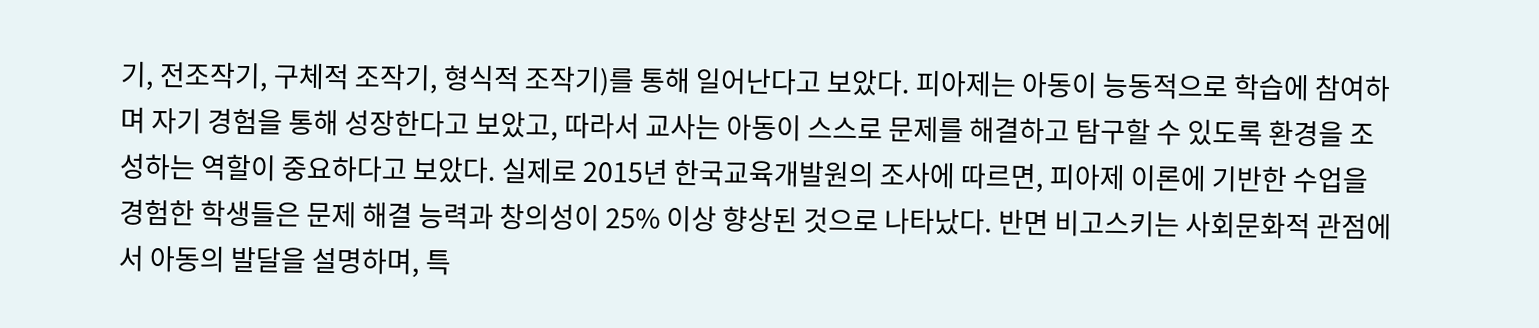기, 전조작기, 구체적 조작기, 형식적 조작기)를 통해 일어난다고 보았다. 피아제는 아동이 능동적으로 학습에 참여하며 자기 경험을 통해 성장한다고 보았고, 따라서 교사는 아동이 스스로 문제를 해결하고 탐구할 수 있도록 환경을 조성하는 역할이 중요하다고 보았다. 실제로 2015년 한국교육개발원의 조사에 따르면, 피아제 이론에 기반한 수업을 경험한 학생들은 문제 해결 능력과 창의성이 25% 이상 향상된 것으로 나타났다. 반면 비고스키는 사회문화적 관점에서 아동의 발달을 설명하며, 특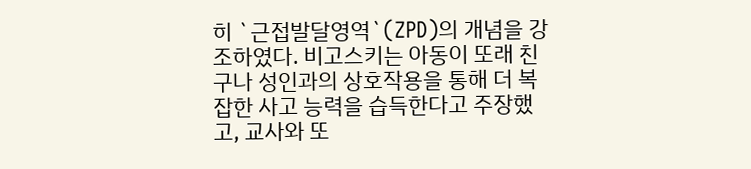히 `근접발달영역`(ZPD)의 개념을 강조하였다. 비고스키는 아동이 또래 친구나 성인과의 상호작용을 통해 더 복잡한 사고 능력을 습득한다고 주장했고, 교사와 또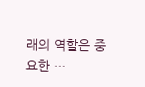래의 역할은 중요한 …